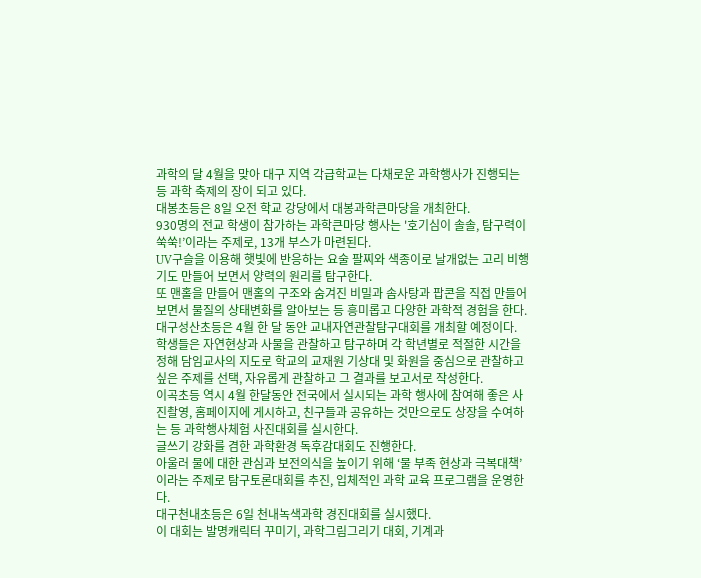과학의 달 4월을 맞아 대구 지역 각급학교는 다채로운 과학행사가 진행되는 등 과학 축제의 장이 되고 있다.
대봉초등은 8일 오전 학교 강당에서 대봉과학큰마당을 개최한다.
930명의 전교 학생이 참가하는 과학큰마당 행사는 '호기심이 솔솔, 탐구력이 쑥쑥!’이라는 주제로, 13개 부스가 마련된다.
UV구슬을 이용해 햇빛에 반응하는 요술 팔찌와 색종이로 날개없는 고리 비행기도 만들어 보면서 양력의 원리를 탐구한다.
또 맨홀을 만들어 맨홀의 구조와 숨겨진 비밀과 솜사탕과 팝콘을 직접 만들어 보면서 물질의 상태변화를 알아보는 등 흥미롭고 다양한 과학적 경험을 한다.
대구성산초등은 4월 한 달 동안 교내자연관찰탐구대회를 개최할 예정이다.
학생들은 자연현상과 사물을 관찰하고 탐구하며 각 학년별로 적절한 시간을 정해 담임교사의 지도로 학교의 교재원 기상대 및 화원을 중심으로 관찰하고 싶은 주제를 선택, 자유롭게 관찰하고 그 결과를 보고서로 작성한다.
이곡초등 역시 4월 한달동안 전국에서 실시되는 과학 행사에 참여해 좋은 사진촬영, 홈페이지에 게시하고, 친구들과 공유하는 것만으로도 상장을 수여하는 등 과학행사체험 사진대회를 실시한다.
글쓰기 강화를 겸한 과학환경 독후감대회도 진행한다.
아울러 물에 대한 관심과 보전의식을 높이기 위해 ‘물 부족 현상과 극복대책’이라는 주제로 탐구토론대회를 추진, 입체적인 과학 교육 프로그램을 운영한다.
대구천내초등은 6일 천내녹색과학 경진대회를 실시했다.
이 대회는 발명캐릭터 꾸미기, 과학그림그리기 대회, 기계과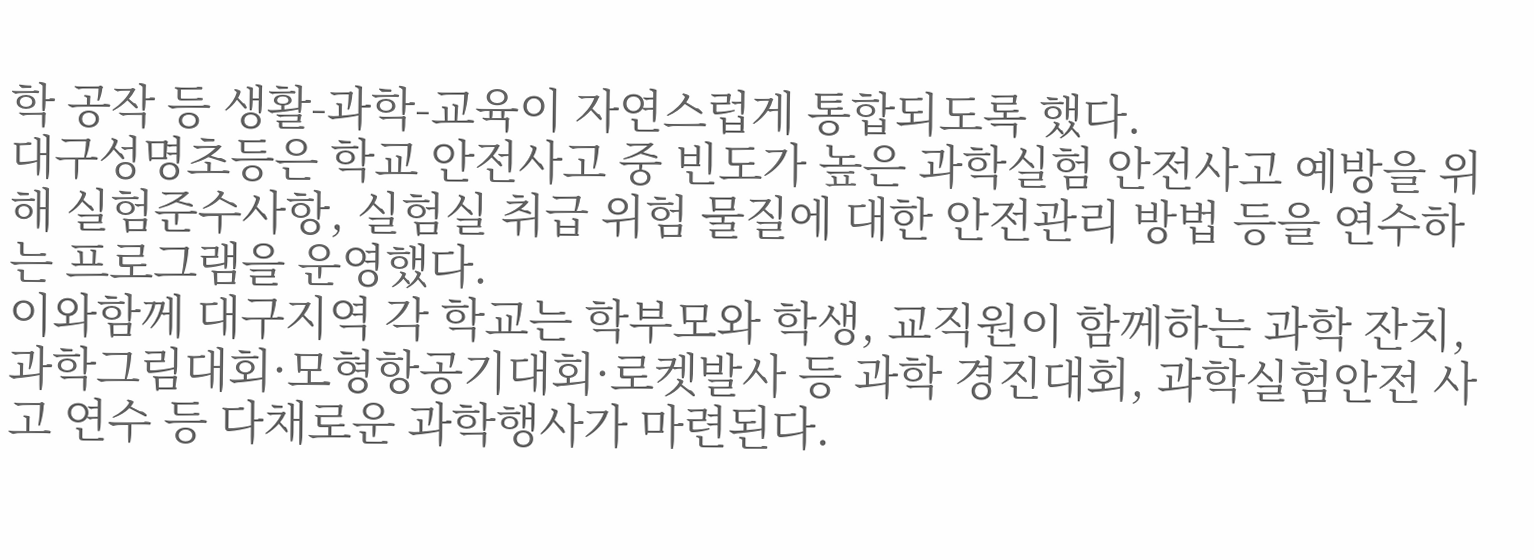학 공작 등 생활-과학-교육이 자연스럽게 통합되도록 했다.
대구성명초등은 학교 안전사고 중 빈도가 높은 과학실험 안전사고 예방을 위해 실험준수사항, 실험실 취급 위험 물질에 대한 안전관리 방법 등을 연수하는 프로그램을 운영했다.
이와함께 대구지역 각 학교는 학부모와 학생, 교직원이 함께하는 과학 잔치, 과학그림대회·모형항공기대회·로켓발사 등 과학 경진대회, 과학실험안전 사고 연수 등 다채로운 과학행사가 마련된다.